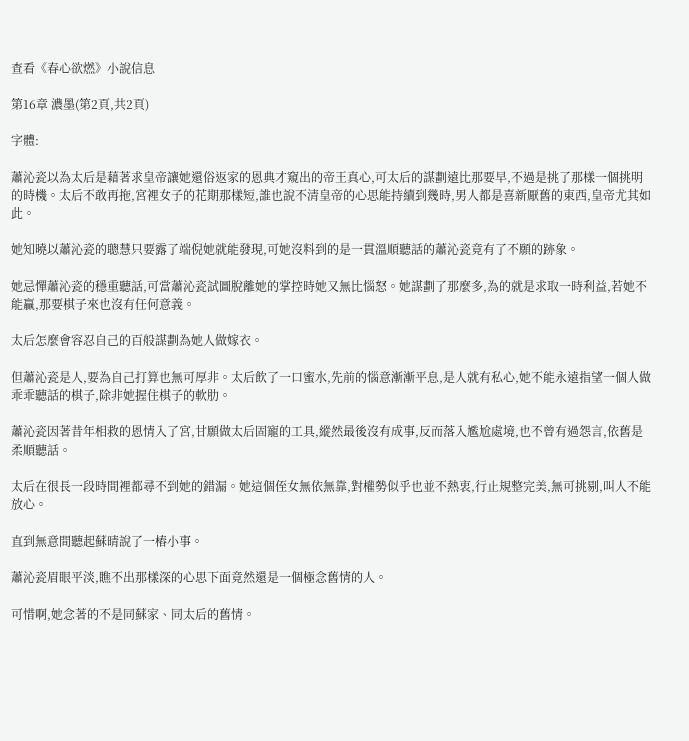查看《春心欲燃》小說信息

第16章 濃墨(第2頁,共2頁)

字體:

蕭沁瓷以為太后是藉著求皇帝讓她還俗返家的恩典才窺出的帝王真心,可太后的謀劃遠比那要早,不過是挑了那樣一個挑明的時機。太后不敢再拖,宮裡女子的花期那樣短,誰也說不清皇帝的心思能持續到幾時,男人都是喜新厭舊的東西,皇帝尤其如此。

她知曉以蕭沁瓷的聰慧只要露了端倪她就能發現,可她沒料到的是一貫溫順聽話的蕭沁瓷竟有了不願的跡象。

她忌憚蕭沁瓷的穩重聽話,可當蕭沁瓷試圖脫離她的掌控時她又無比惱怒。她謀劃了那麼多,為的就是求取一時利益,若她不能贏,那要棋子來也沒有任何意義。

太后怎麼會容忍自己的百般謀劃為她人做嫁衣。

但蕭沁瓷是人,要為自己打算也無可厚非。太后飲了一口蜜水,先前的惱意漸漸平息,是人就有私心,她不能永遠指望一個人做乖乖聽話的棋子,除非她握住棋子的軟肋。

蕭沁瓷因著昔年相救的恩情入了宮,甘願做太后固寵的工具,縱然最後沒有成事,反而落入尷尬處境,也不曾有過怨言,依舊是柔順聽話。

太后在很長一段時間裡都尋不到她的錯漏。她這個侄女無依無靠,對權勢似乎也並不熱衷,行止規整完美,無可挑剔,叫人不能放心。

直到無意間聽起蘇晴說了一樁小事。

蕭沁瓷眉眼平淡,瞧不出那樣深的心思下面竟然還是一個極念舊情的人。

可惜啊,她念著的不是同蘇家、同太后的舊情。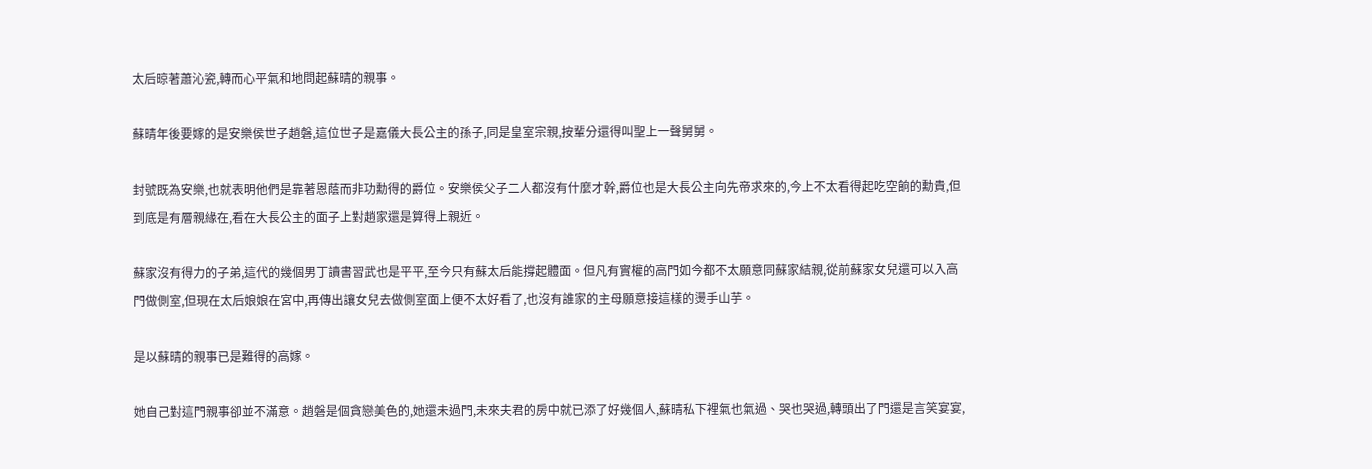太后晾著蕭沁瓷,轉而心平氣和地問起蘇晴的親事。

蘇晴年後要嫁的是安樂侯世子趙磐,這位世子是嘉儀大長公主的孫子,同是皇室宗親,按輩分還得叫聖上一聲舅舅。

封號既為安樂,也就表明他們是靠著恩蔭而非功勳得的爵位。安樂侯父子二人都沒有什麼才幹,爵位也是大長公主向先帝求來的,今上不太看得起吃空餉的勳貴,但到底是有層親緣在,看在大長公主的面子上對趙家還是算得上親近。

蘇家沒有得力的子弟,這代的幾個男丁讀書習武也是平平,至今只有蘇太后能撐起體面。但凡有實權的高門如今都不太願意同蘇家結親,從前蘇家女兒還可以入高門做側室,但現在太后娘娘在宮中,再傳出讓女兒去做側室面上便不太好看了,也沒有誰家的主母願意接這樣的燙手山芋。

是以蘇晴的親事已是難得的高嫁。

她自己對這門親事卻並不滿意。趙磐是個貪戀美色的,她還未過門,未來夫君的房中就已添了好幾個人,蘇晴私下裡氣也氣過、哭也哭過,轉頭出了門還是言笑宴宴,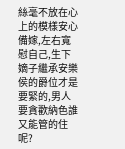絲毫不放在心上的模樣安心備嫁,左右寬慰自己,生下嫡子繼承安樂侯的爵位才是要緊的,男人要貪歡納色誰又能管的住呢?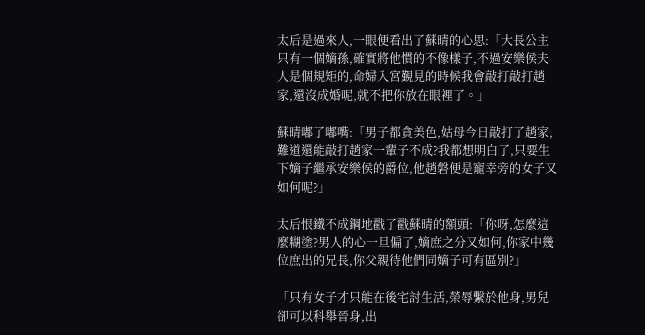太后是過來人,一眼便看出了蘇晴的心思:「大長公主只有一個嫡孫,確實將他慣的不像樣子,不過安樂侯夫人是個規矩的,命婦入宮覲見的時候我會敲打敲打趙家,還沒成婚呢,就不把你放在眼裡了。」

蘇晴嘟了嘟嘴:「男子都貪美色,姑母今日敲打了趙家,難道還能敲打趙家一輩子不成?我都想明白了,只要生下嫡子繼承安樂侯的爵位,他趙磐便是寵幸旁的女子又如何呢?」

太后恨鐵不成鋼地戳了戳蘇晴的額頭:「你呀,怎麼這麼糊塗?男人的心一旦偏了,嫡庶之分又如何,你家中幾位庶出的兄長,你父親待他們同嫡子可有區別?」

「只有女子才只能在後宅討生活,榮辱繫於他身,男兒卻可以科舉晉身,出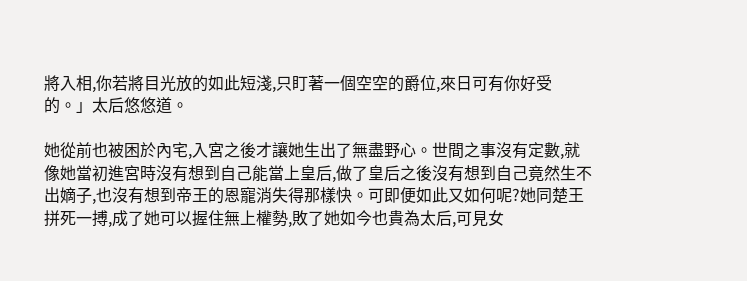將入相,你若將目光放的如此短淺,只盯著一個空空的爵位,來日可有你好受的。」太后悠悠道。

她從前也被困於內宅,入宮之後才讓她生出了無盡野心。世間之事沒有定數,就像她當初進宮時沒有想到自己能當上皇后,做了皇后之後沒有想到自己竟然生不出嫡子,也沒有想到帝王的恩寵消失得那樣快。可即便如此又如何呢?她同楚王拼死一搏,成了她可以握住無上權勢,敗了她如今也貴為太后,可見女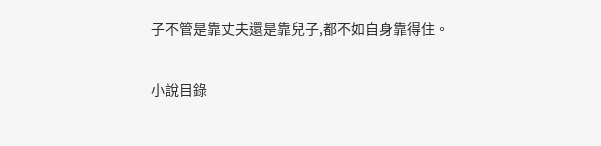子不管是靠丈夫還是靠兒子,都不如自身靠得住。

小說目錄